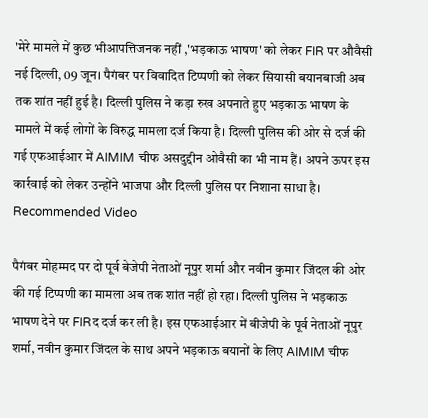'मेरे मामले में कुछ भीआपत्तिजनक नहीं ,'भड़काऊ भाषण' को लेकर FIR पर औवैसी
नई दिल्ली, 09 जून। पैगंबर पर विवादित टिप्पणी को लेकर सियासी बयानबाजी अब तक शांत नहीं हुई है। दिल्ली पुलिस ने कड़ा रुख अपनाते हुए भड़काऊ भाषण के मामले में कई लोगों के विरुद्ध मामला दर्ज किया है। दिल्ली पुलिस की ओर से दर्ज की गई एफआईआर में AIMIM चीफ असदुद्दीन ओवैसी का भी नाम हैं। अपने ऊपर इस कार्रवाई को लेकर उन्होंने भाजपा और दिल्ली पुलिस पर निशाना साधा है।
Recommended Video

पैगंबर मोहम्मद पर दो पूर्व बेजेपी नेताओं नूपुर शर्मा और नवीन कुमार जिंदल की ओर की गई टिप्पणी का मामला अब तक शांत नहीं हो रहा। दिल्ली पुलिस ने भड़काऊ भाषण देने पर FIRद दर्ज कर ली है। इस एफआईआर में बीजेपी के पूर्व नेताओं नूपुर शर्मा, नवीन कुमार जिंदल के साथ अपने भड़काऊ बयानों के लिए AIMIM चीफ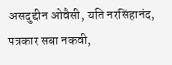असदुद्दीन ओवैसी, यति नरसिंहानंद, पत्रकार सबा नकवी,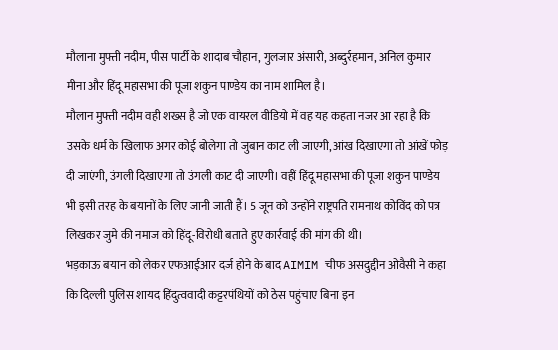मौलाना मुफ्ती नदीम, पीस पार्टी के शादाब चौहान, गुलजार अंसारी, अब्दुर्रहमान, अनिल कुमार मीना और हिंदू महासभा की पूजा शकुन पाण्डेय का नाम शामिल है।
मौलान मुफ्ती नदीम वही शख्स है जो एक वायरल वीडियो में वह यह कहता नजर आ रहा है कि उसके धर्म के खिलाफ अगर कोई बोलेगा तो जुबान काट ली जाएगी, आंख दिखाएगा तो आंखें फोड़ दी जाएंगी, उंगली दिखाएगा तो उंगली काट दी जाएगी। वहीं हिंदू महासभा की पूजा शकुन पाण्डेय भी इसी तरह के बयानों के लिए जानी जाती हैं। 5 जून को उन्होंने राष्ट्रपति रामनाथ कोविंद को पत्र लिखकर जुमे की नमाज को हिंदू-विरोधी बताते हुए कार्रवाई की मांग की थी।
भड़काऊ बयान को लेकर एफआईआर दर्ज होने के बाद AIMIM चीफ असदुद्दीन ओवैसी ने कहा कि दिल्ली पुलिस शायद हिंदुत्ववादी कट्टरपंथियों को ठेस पहुंचाए बिना इन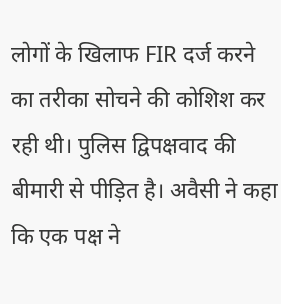लोगों के खिलाफ FIR दर्ज करने का तरीका सोचने की कोशिश कर रही थी। पुलिस द्विपक्षवाद की बीमारी से पीड़ित है। अवैसी ने कहा कि एक पक्ष ने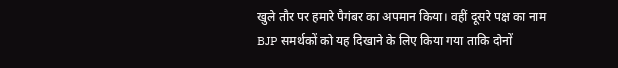खुले तौर पर हमारे पैगंबर का अपमान किया। वहीं दूसरे पक्ष का नाम BJP समर्थकों को यह दिखाने के लिए किया गया ताकि दोनों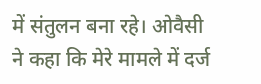में संतुलन बना रहे। ओवैसी ने कहा कि मेरे मामले में दर्ज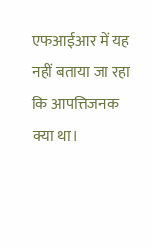एफआईआर में यह नहीं बताया जा रहा कि आपत्तिजनक क्या था।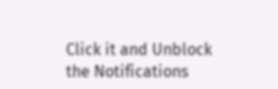Click it and Unblock the Notifications